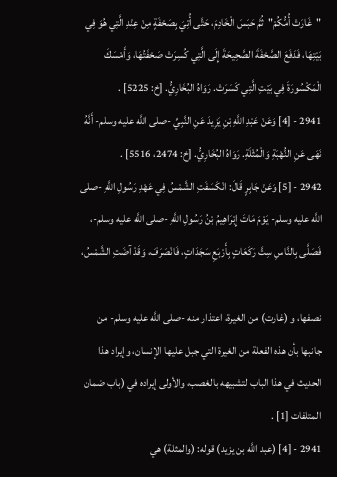"غَارَتْ أُمُّكُمْ"ثُمَّ حَبَسَ الْخَادِمَ، حَتَّى أُتِيَ بِصَحْفَةٍ مِنْ عِنْدِ الَّتِي هُوَ فِي بَيْتِهَا، فَدَفَعَ الصَّحْفَةَ الصَّحِيحَةَ إِلَى الَّتِي كُسِرَتْ صَحْفَتُهَا، وَأَمْسَكَ الْمَكْسُورَةَ فِي بَيْتِ الَّتِي كَسَرَتْ. رَوَاهُ البُخَارِيُّ. [خ: 5225] .
2941 - [4] وَعَنْ عَبْدِ اللَّهِ بْنِ يَزِيدَ عَنِ النَّبِيِّ -صلى اللَّه عليه وسلم- أَنَّهُ نَهَى عَنِ النُّهْبَةِ وَالْمُثْلَةِ. رَوَاهُ البُخَارِيُّ. [خ: 2474، 5516] .
2942 - [5] وَعَنْ جَابِرٍ قَالَ: انْكَسَفَتِ الشَّمْسُ فِي عَهْدِ رَسُولِ اللَّهِ -صلى اللَّه عليه وسلم- يَوْمَ مَاتَ إِبْرَاهِيمُ بْنُ رَسُولِ اللَّهِ -صلى اللَّه عليه وسلم-، فَصَلَّى بِالنَّاسِ سِتَّ رَكَعَاتٍ بِأَرْبَعِ سَجَدَاتٍ، فَانْصَرَفَ، وَقَدْ آضَتِ الشَّمْسُ،

نصفها، و (غارت) من الغيرة، اعتذار منه -صلى اللَّه عليه وسلم- من جانبها بأن هذه الفعلة من الغيرة التي جبل عليها الإنسان، وإيراد هذا الحديث في هذا الباب لتشبيهه بالغصب، والأولى إيراده في (باب ضمان المتلفات [1] .
2941 - [4] (عبد اللَّه بن يزيد) قوله: (والمثلة) هي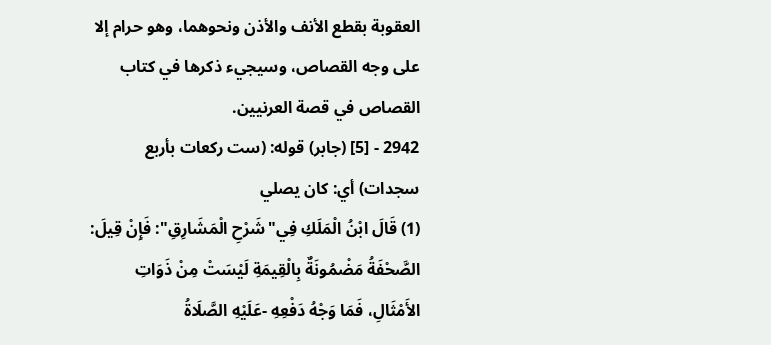العقوبة بقطع الأنف والأذن ونحوهما، وهو حرام إلا على وجه القصاص، وسيجيء ذكرها في كتاب القصاص في قصة العرنيين.
2942 - [5] (جابر) قوله: (ست ركعات بأربع سجدات) أي: كان يصلي
(1) قَالَ ابْنُ الْمَلَكِ فِي"شَرْحِ الْمَشَارِقِ": فَإِنْ قِيلَ: الصَّحْفَةُ مَضْمُونَةٌ بِالْقِيمَةِ لَيْسَتْ مِنْ ذَوَاتِ الأَمْثَالِ، فَمَا وَجْهُ دَفْعِهِ -عَلَيْهِ الصَّلَاةُ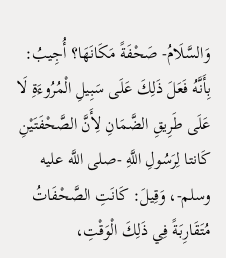وَالسَّلَامُ- صَحْفَةً مَكَانَهَا؟ أُجِيبُ: بِأَنَّهُ فَعَلَ ذَلِكَ عَلَى سَبِيلِ الْمُرُوءَةِ لَا عَلَى طَرِيقِ الضَّمَانِ لِأَنَّ الصَّحْفَتَيْنِ كَانتا لِرَسُولِ اللَّهِ -صلى اللَّه عليه وسلم-، وَقِيلَ: كَانَتِ الصَّحْفَاتُ مُتَقَارِبَةً فِي ذَلِكَ الْوَقْتِ،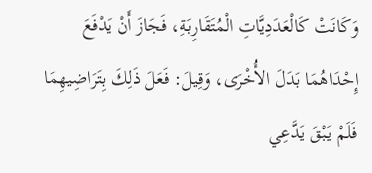وَكَانَتْ كَالْعَدَدِيَّاتِ الْمُتَقَارِبَةِ، فَجَازَ أَنْ يَدْفَعَ إِحْدَاهُمَا بَدَلَ الأُخْرَى، وَقِيلَ: فَعَلَ ذَلِكَ بِتَرَاضِيهِمَا فَلَمْ يَبْقَ يَدَّعِي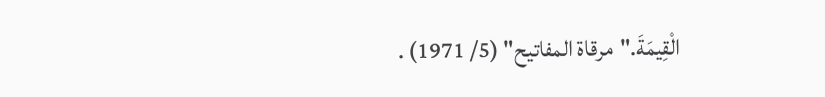الْقِيمَةَ."مرقاة المفاتيح" (5/ 1971) .